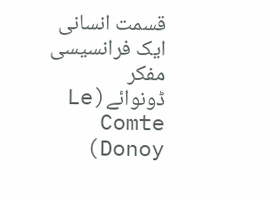قسمت انسانی
ایک فرانسیسی مفکر ڈونوائے(Le Comte Donoy)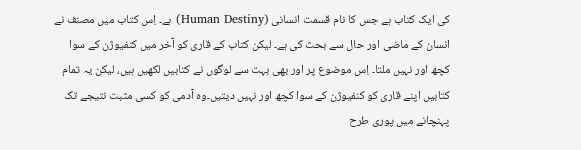کی ایک کتاب ہے جس کا نام قسمت انسانی (Human Destiny) ہے۔ اِس کتاب میں مصنف نے انسان کے ماضی اور حال سے بحث کی ہے۔ لیکن کتاب کے قاری کو آخر میں کنفیوژن کے سوا کچھ اور نہیں ملتا۔ اِس موضوع پر اور بھی بہت سے لوگوں نے کتابیں لکھیں ہیں، لیکن یہ تمام کتابیں اپنے قاری کو کنفیوژن کے سوا کچھ اور نہیں دیتیں۔وہ آدمی کو کسی مثبت نتیجے تک پہنچانے میں پوری طرح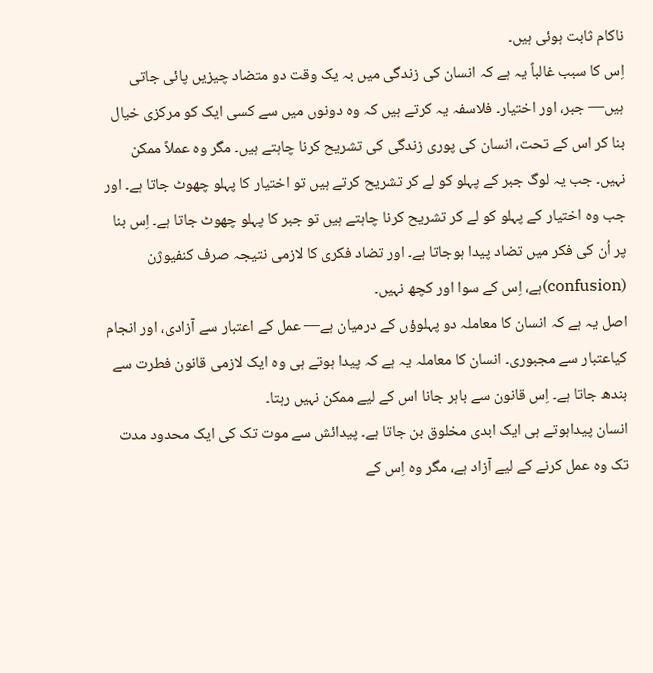ناکام ثابت ہوئی ہیں۔
اِس کا سبب غالباً یہ ہے کہ انسان کی زندگی میں بہ یک وقت دو متضاد چیزیں پائی جاتی ہیں— جبر، اور اختیار۔ فلاسفہ یہ کرتے ہیں کہ وہ دونوں میں سے کسی ایک کو مرکزی خیال بنا کر اس کے تحت، انسان کی پوری زندگی کی تشریح کرنا چاہتے ہیں۔ مگر وہ عملاً ممکن نہیں۔ جب یہ لوگ جبر کے پہلو کو لے کر تشریح کرتے ہیں تو اختیار کا پہلو چھوٹ جاتا ہے۔ اور جب وہ اختیار کے پہلو کو لے کر تشریح کرنا چاہتے ہیں تو جبر کا پہلو چھوٹ جاتا ہے۔ اِس بنا پر اُن کی فکر میں تضاد پیدا ہوجاتا ہے۔ اور تضاد فکری کا لازمی نتیجہ صرف کنفیوژن (confusion)ہے، اِس کے سوا اور کچھ نہیں۔
اصل یہ ہے کہ انسان کا معاملہ دو پہلوؤں کے درمیان ہے— عمل کے اعتبار سے آزادی، اور انجام کیاعتبار سے مجبوری۔ انسان کا معاملہ یہ ہے کہ پیدا ہوتے ہی وہ ایک لازمی قانون فطرت سے بندھ جاتا ہے۔ اِس قانون سے باہر جانا اس کے لیے ممکن نہیں رہتا۔
انسان پیداہوتے ہی ایک ابدی مخلوق بن جاتا ہے۔ پیدائش سے موت تک کی ایک محدود مدت تک وہ عمل کرنے کے لیے آزاد ہے، مگر وہ اِس کے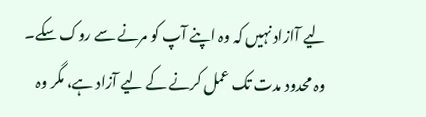لیے آازاد نہیں کہ وہ اپنے آپ کو مرنے سے روک سکے۔ وہ محدود مدت تک عمل کرنے کے لیے آزاد ہے، مگر وہ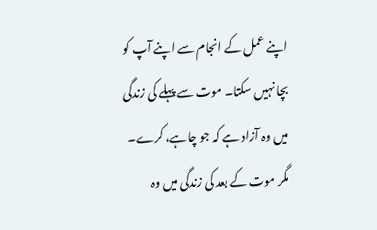اپنے عمل کے انجام سے اپنے آپ کو بچا نہیں سکتا۔ موت سے پہلے کی زندگی میں وہ آزاد ہے کہ جو چاہے، کرے۔ مگر موت کے بعد کی زندگی میں وہ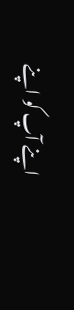اپنے آپ کو اپنے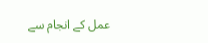عمل کے انجام سے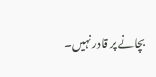بچانے پر قادر نہیں۔